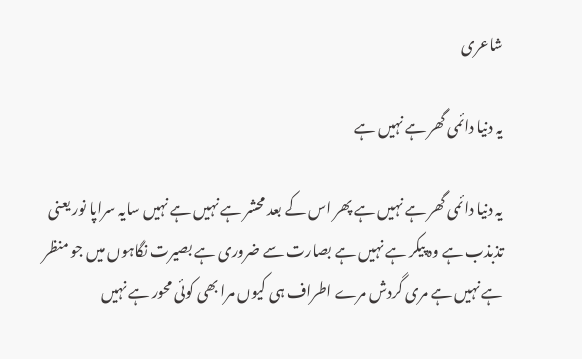شاعری

یہ دنیا دائمی گھر ہے نہیں ہے

یہ دنیا دائمی گھر ہے نہیں ہے پھر اس کے بعد محشر ہے نہیں ہے نہیں سایہ سراپا نور یعنی تذبذب ہے وہ پیکر ہے نہیں ہے بصارت سے ضروری ہے بصیرت نگاہوں میں جو منظر ہے نہیں ہے مری گردش مرے اطراف ہی کیوں مرا بھی کوئی محور ہے نہیں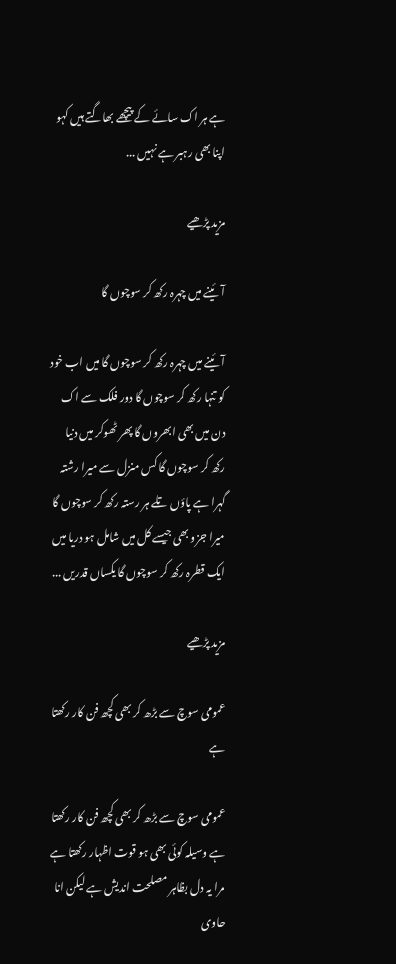ہے ہر اک سائے کے پیچھے بھاگتے ہیں کہو اپنا بھی رہبر ہے نہیں ...

مزید پڑھیے

آئینے میں چہرہ رکھ کر سوچوں گا

آئینے میں چہرہ رکھ کر سوچوں گا میں اب خود کو تنہا رکھ کر سوچوں گا دور فلک سے اک دن میں بھی ابھروں گا پھر ٹھوکر میں دنیا رکھ کر سوچوں گا کس منزل سے میرا رشتہ گہرا ہے پاؤں تلے ہر رستہ رکھ کر سوچوں گا میرا جزو بھی جیسے کل میں شامل ہو دریا میں ایک قطرہ رکھ کر سوچوں گا یکساں قدریں ...

مزید پڑھیے

عمومی سوچ سے بڑھ کر بھی کچھ فن کار رکھتا ہے

عمومی سوچ سے بڑھ کر بھی کچھ فن کار رکھتا ہے وسیلہ کوئی بھی ہو قوت اظہار رکھتا ہے مرا یہ دل بظاہر مصلحت اندیش ہے لیکن انا حاوی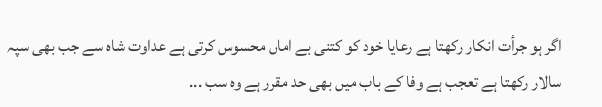اگر ہو جرأت انکار رکھتا ہے رعایا خود کو کتنی بے اماں محسوس کرتی ہے عداوت شاہ سے جب بھی سپہ سالار رکھتا ہے تعجب ہے وفا کے باب میں بھی حد مقرر ہے وہ سب ...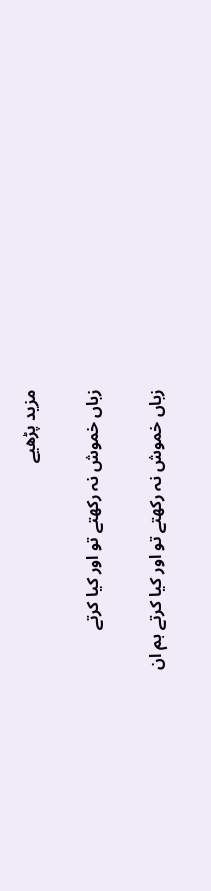مزید پڑھیے

زباں خموش نہ رکھتے تو اور کیا کرتے

زباں خموش نہ رکھتے تو اور کیا کرتے ہم ان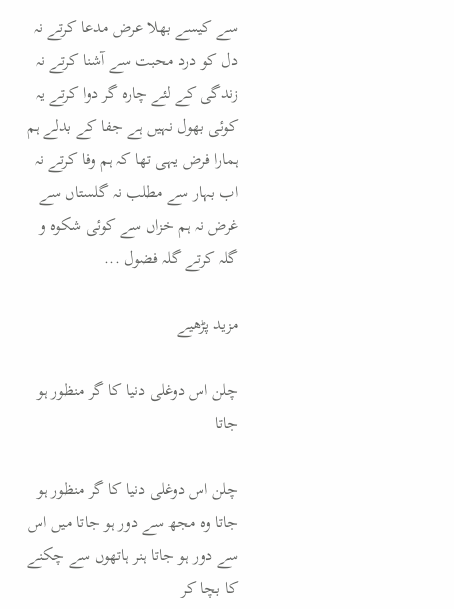سے کیسے بھلا عرض مدعا کرتے نہ دل کو درد محبت سے آشنا کرتے نہ زندگی کے لئے چارہ گر دوا کرتے یہ کوئی بھول نہیں ہے جفا کے بدلے ہم ہمارا فرض یہی تھا کہ ہم وفا کرتے نہ اب بہار سے مطلب نہ گلستاں سے غرض نہ ہم خزاں سے کوئی شکوہ و گلہ کرتے گلہ فضول ...

مزید پڑھیے

چلن اس دوغلی دنیا کا گر منظور ہو جاتا

چلن اس دوغلی دنیا کا گر منظور ہو جاتا وہ مجھ سے دور ہو جاتا میں اس سے دور ہو جاتا ہنر ہاتھوں سے چکنے کا بچا کر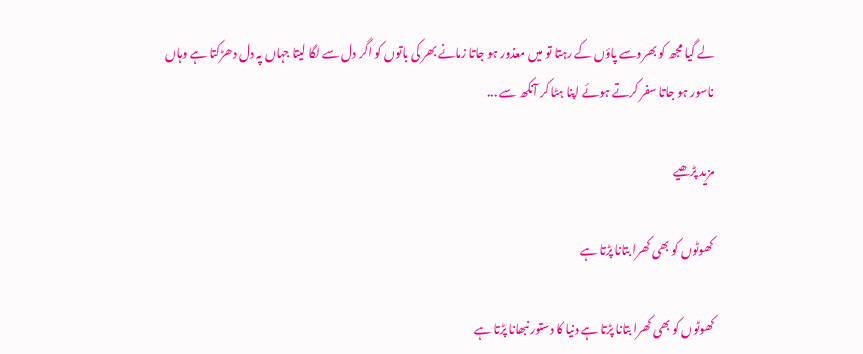لے گیا مجھ کو بھروسے پاؤں کے رہتا تو میں معذور ہو جاتا زمانے بھر کی باتوں کو اگر دل سے لگا لیتا جہاں پہ دل دھڑکتا ہے وہاں ناسور ہو جاتا سفر کرتے ہوئے اپنا ہٹا کر آنکھ سے ...

مزید پڑھیے

کھوٹوں کو بھی کھرا بتانا پڑتا ہے

کھوٹوں کو بھی کھرا بتانا پڑتا ہے دنیا کا دستور نبھانا پڑتا ہے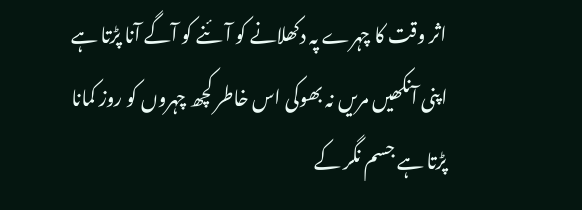اثر وقت کا چہرے پہ دکھلانے کو آئنے کو آگے آنا پڑتا ہے اپنی آنکھیں مریں نہ بھوکی اس خاطر کچھ چہروں کو روز کمانا پڑتا ہے جسم نگر کے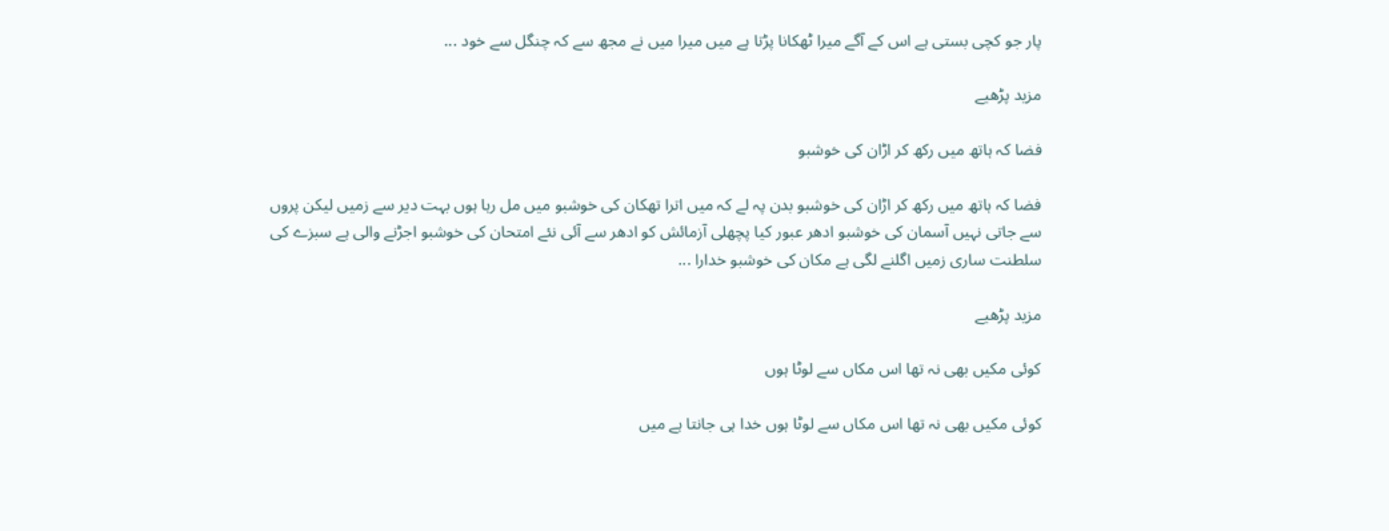پار جو کچی بستی ہے اس کے آگے میرا ٹھکانا پڑتا ہے میں میرا میں نے مجھ سے کہ چنگل سے خود ...

مزید پڑھیے

فضا کہ ہاتھ میں رکھ کر اڑان کی خوشبو

فضا کہ ہاتھ میں رکھ کر اڑان کی خوشبو بدن پہ لے کہ میں اترا تھکان کی خوشبو میں مل رہا ہوں بہت دیر سے زمیں لیکن پروں سے جاتی نہیں آسمان کی خوشبو ادھر عبور کیا پچھلی آزمائش کو ادھر سے آئی نئے امتحان کی خوشبو اجڑنے والی ہے سبزے کی سلطنت ساری زمیں اگلنے لگی ہے مکان کی خوشبو خدارا ...

مزید پڑھیے

کوئی مکیں بھی نہ تھا اس مکاں سے لوٹا ہوں

کوئی مکیں بھی نہ تھا اس مکاں سے لوٹا ہوں خدا ہی جانتا ہے میں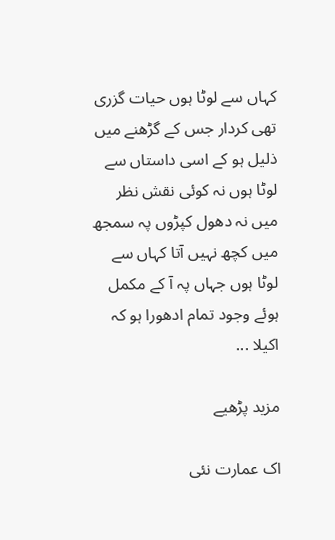کہاں سے لوٹا ہوں حیات گزری تھی کردار جس کے گڑھنے میں ذلیل ہو کے اسی داستاں سے لوٹا ہوں نہ کوئی نقش نظر میں نہ دھول کپڑوں پہ سمجھ میں کچھ نہیں آتا کہاں سے لوٹا ہوں جہاں پہ آ کے مکمل ہوئے وجود تمام ادھورا ہو کہ اکیلا ...

مزید پڑھیے

اک عمارت نئی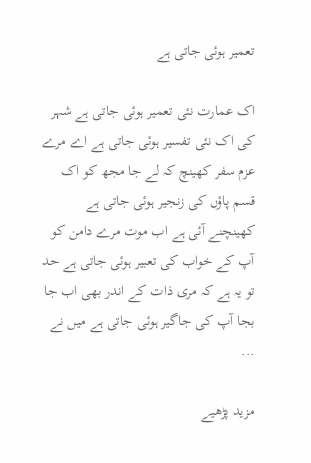تعمیر ہوئی جاتی ہے

اک عمارت نئی تعمیر ہوئی جاتی ہے شہر کی اک نئی تفسیر ہوئی جاتی ہے اے مرے عزم سفر کھینچ کہ لے جا مجھ کو اک قسم پاؤں کی زنجیر ہوئی جاتی ہے کھینچنے آئی ہے اب موت مرے دامن کو آپ کے خواب کی تعبیر ہوئی جاتی ہے حد تو یہ ہے کہ مری ذات کے اندر بھی اب جا بجا آپ کی جاگیر ہوئی جاتی ہے میں نے ...

مزید پڑھیے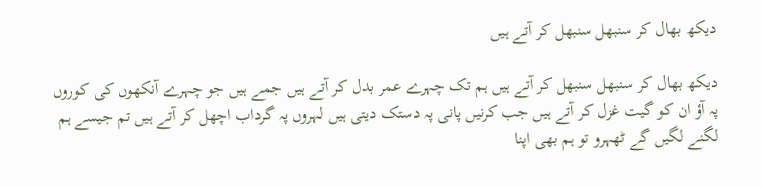دیکھ بھال کر سنبھل سنبھل کر آتے ہیں

دیکھ بھال کر سنبھل سنبھل کر آتے ہیں ہم تک چہرے عمر بدل کر آتے ہیں جمے ہیں جو چہرے آنکھوں کی کوروں پہ آؤ ان کو گیت غزل کر آتے ہیں جب کرنیں پانی پہ دستک دیتی ہیں لہروں پہ گرداب اچھل کر آتے ہیں تم جیسے ہم لگنے لگیں گے ٹھہرو تو ہم بھی اپنا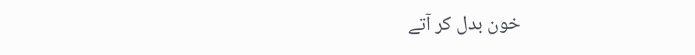خون بدل کر آتے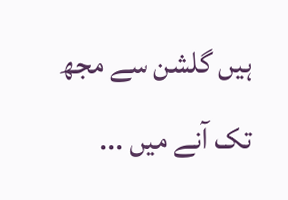ہیں گلشن سے مجھ تک آنے میں ...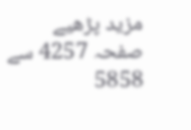مزید پڑھیے
صفحہ 4257 سے 5858